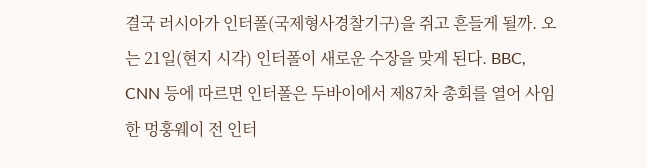결국 러시아가 인터폴(국제형사경찰기구)을 쥐고 흔들게 될까. 오는 21일(현지 시각) 인터폴이 새로운 수장을 맞게 된다. BBC, CNN 등에 따르면 인터폴은 두바이에서 제87차 총회를 열어 사임한 멍훙웨이 전 인터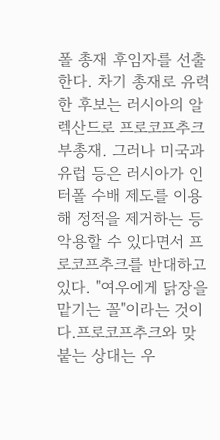폴 총재 후임자를 선출한다. 차기 총재로 유력한 후보는 러시아의 알렉산드로 프로코프추크 부총재. 그러나 미국과 유럽 등은 러시아가 인터폴 수배 제도를 이용해 정적을 제거하는 등 악용할 수 있다면서 프로코프추크를 반대하고 있다. "여우에게 닭장을 맡기는 꼴"이라는 것이다.프로코프추크와 맞붙는 상대는 우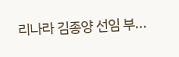리나라 김종양 선임 부...